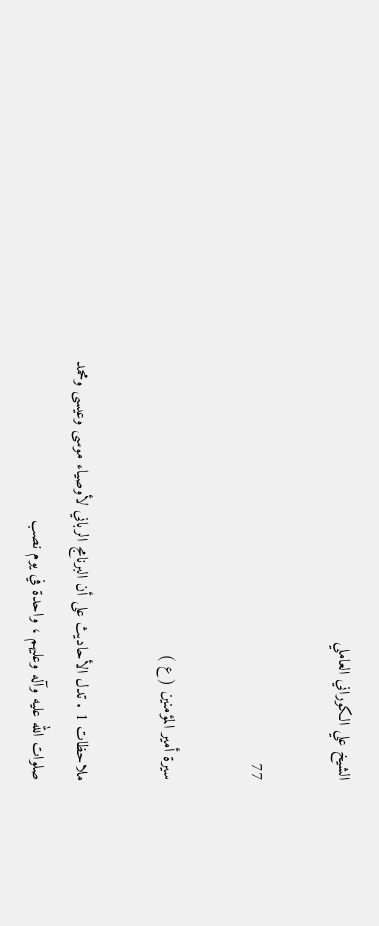الشيخ علي الكوراني العاملي

77

سيرة أمير المؤمنين ( ع )

ملاحظات 1 . تدل الأحاديث على أن البرنامج الرباني لأوصياء موسى وعيسى ومحمد صلوات الله عليه وآله وعليهم ، واحدة في يوم نصب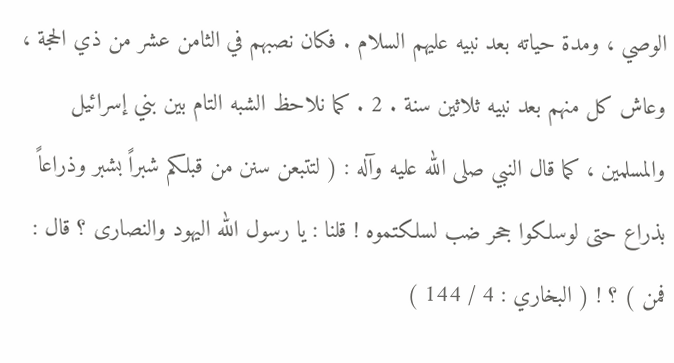الوصي ، ومدة حياته بعد نبيه عليهم السلام . فكان نصبهم في الثامن عشر من ذي الحجة ، وعاش كل منهم بعد نبيه ثلاثين سنة . 2 . كما نلاحظ الشبه التام بين بني إسرائيل والمسلمين ، كما قال النبي صلى الله عليه وآله : ( لتتبعن سنن من قبلكم شبراً بشبر وذراعاً بذراع حتى لوسلكوا جحر ضب لسلكتموه ! قلنا : يا رسول الله اليهود والنصارى ؟ قال : فمن ) ؟ ! ( البخاري : 4 / 144 )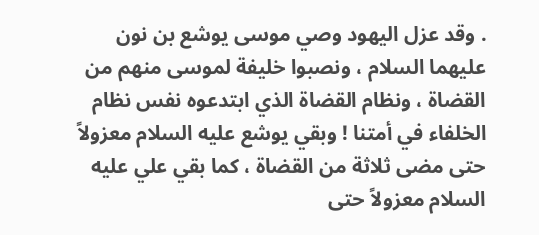. وقد عزل اليهود وصي موسى يوشع بن نون عليهما السلام ، ونصبوا خليفة لموسى منهم من القضاة ، ونظام القضاة الذي ابتدعوه نفس نظام الخلفاء في أمتنا ! وبقي يوشع عليه السلام معزولاً حتى مضى ثلاثة من القضاة ، كما بقي علي عليه السلام معزولاً حتى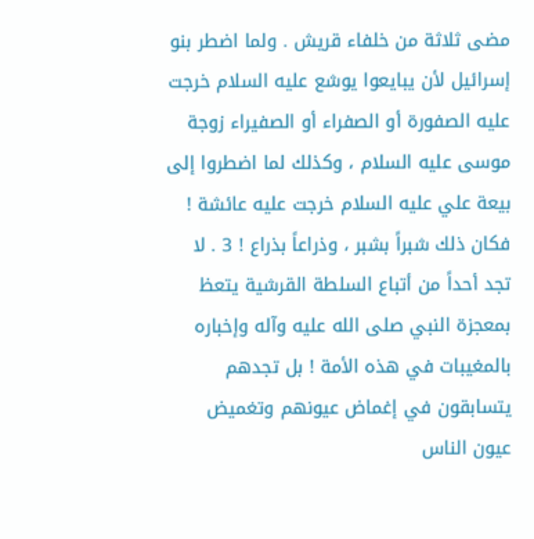مضى ثلاثة من خلفاء قريش . ولما اضطر بنو إسرائيل لأن يبايعوا يوشع عليه السلام خرجت عليه الصفورة أو الصفراء أو الصفيراء زوجة موسى عليه السلام ، وكذلك لما اضطروا إلى بيعة علي عليه السلام خرجت عليه عائشة ! فكان ذلك شبراً بشبر ، وذراعاً بذراع ! 3 . لا تجد أحداً من أتباع السلطة القرشية يتعظ بمعجزة النبي صلى الله عليه وآله وإخباره بالمغيبات في هذه الأمة ! بل تجدهم يتسابقون في إغماض عيونهم وتغميض عيون الناس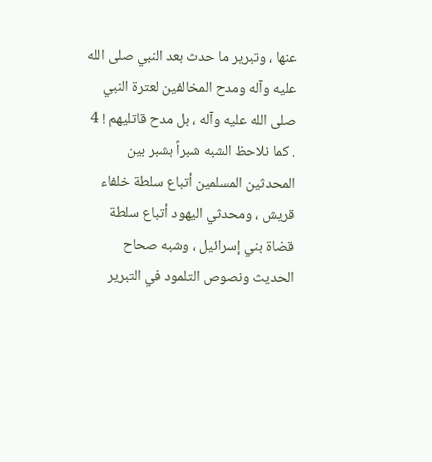عنها ، وتبرير ما حدث بعد النبي صلى الله عليه وآله ومدح المخالفين لعترة النبي صلى الله عليه وآله ، بل مدح قاتليهم ! 4 . كما نلاحظ الشبه شبراً بشبر بين المحدثين المسلمين أتباع سلطة خلفاء قريش ، ومحدثي اليهود أتباع سلطة قضاة بني إسرائيل ، وشبه صحاح الحديث ونصوص التلمود في التبرير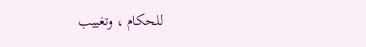للحكام ، وتغييب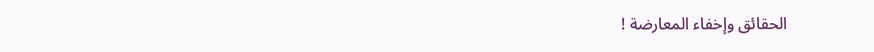الحقائق وإخفاء المعارضة !